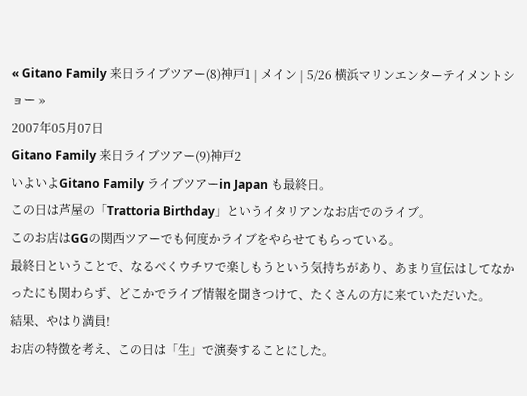« Gitano Family 来日ライブツアー(8)神戸1 | メイン | 5/26 横浜マリンエンターテイメントショー »
2007年05月07日
Gitano Family 来日ライブツアー(9)神戸2
いよいよGitano Family ライブツアーin Japan も最終日。
この日は芦屋の「Trattoria Birthday」というイタリアンなお店でのライブ。
このお店はGGの関西ツアーでも何度かライブをやらせてもらっている。
最終日ということで、なるべくウチワで楽しもうという気持ちがあり、あまり宣伝はしてなかったにも関わらず、どこかでライブ情報を聞きつけて、たくさんの方に来ていただいた。
結果、やはり満員!
お店の特徴を考え、この日は「生」で演奏することにした。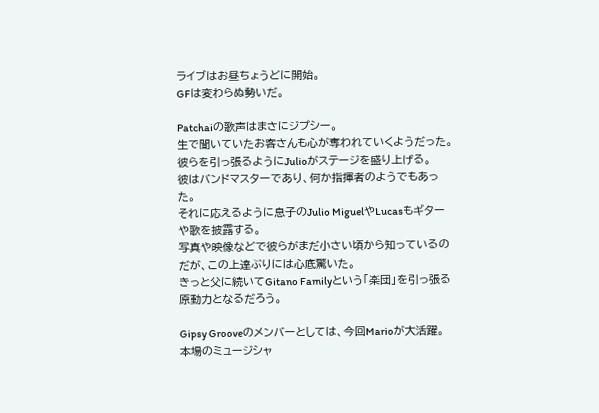ライブはお昼ちょうどに開始。
GFは変わらぬ勢いだ。

Patchaiの歌声はまさにジプシー。
生で聞いていたお客さんも心が奪われていくようだった。
彼らを引っ張るようにJulioがステージを盛り上げる。
彼はバンドマスターであり、何か指揮者のようでもあった。
それに応えるように息子のJulio MiguelやLucasもギターや歌を披露する。
写真や映像などで彼らがまだ小さい頃から知っているのだが、この上達ぶりには心底驚いた。
きっと父に続いてGitano Familyという「楽団」を引っ張る原動力となるだろう。

Gipsy Grooveのメンバーとしては、今回Marioが大活躍。
本場のミュージシャ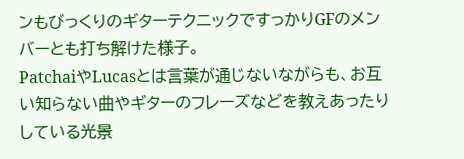ンもびっくりのギターテクニックですっかりGFのメンバーとも打ち解けた様子。
PatchaiやLucasとは言葉が通じないながらも、お互い知らない曲やギターのフレーズなどを教えあったりしている光景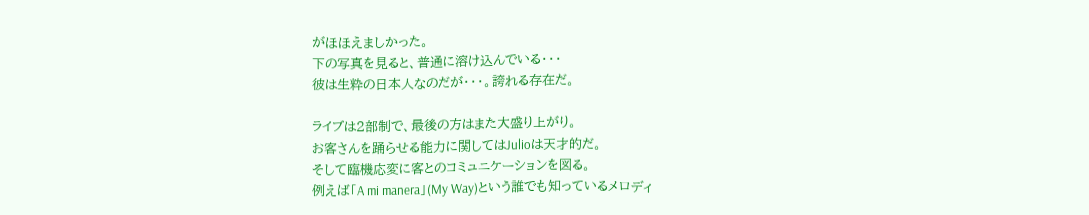がほほえましかった。
下の写真を見ると、普通に溶け込んでいる・・・
彼は生粋の日本人なのだが・・・。誇れる存在だ。

ライブは2部制で、最後の方はまた大盛り上がり。
お客さんを踊らせる能力に関してはJulioは天才的だ。
そして臨機応変に客とのコミュニケーションを図る。
例えば「A mi manera」(My Way)という誰でも知っているメロディ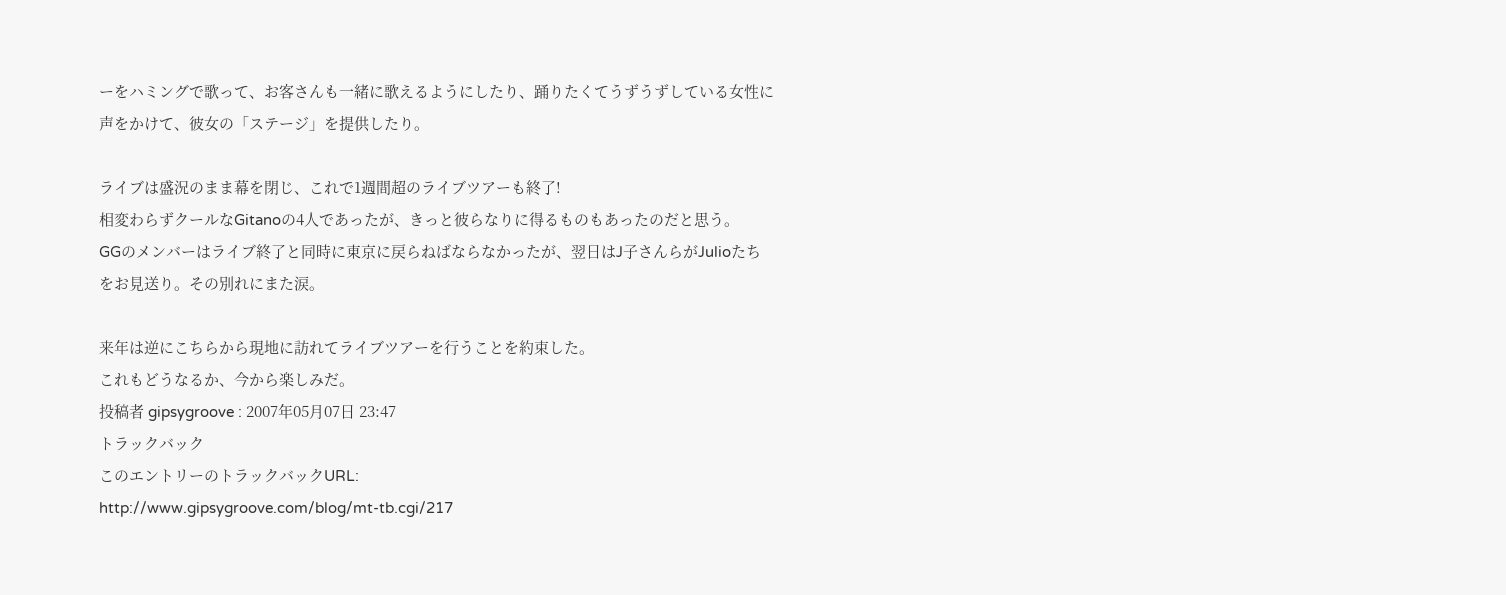ーをハミングで歌って、お客さんも一緒に歌えるようにしたり、踊りたくてうずうずしている女性に声をかけて、彼女の「ステージ」を提供したり。

ライブは盛況のまま幕を閉じ、これで1週間超のライブツアーも終了!
相変わらずクールなGitanoの4人であったが、きっと彼らなりに得るものもあったのだと思う。
GGのメンバーはライブ終了と同時に東京に戻らねばならなかったが、翌日はJ子さんらがJulioたちをお見送り。その別れにまた涙。

来年は逆にこちらから現地に訪れてライブツアーを行うことを約束した。
これもどうなるか、今から楽しみだ。
投稿者 gipsygroove : 2007年05月07日 23:47
トラックバック
このエントリーのトラックバックURL:
http://www.gipsygroove.com/blog/mt-tb.cgi/217